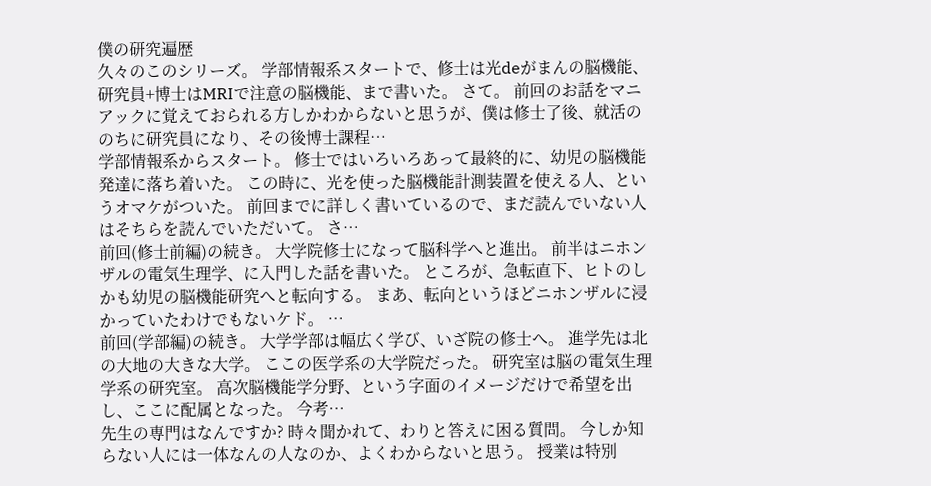僕の研究遍歴
久々のこのシリーズ。 学部情報系スタートで、修士は光deがまんの脳機能、研究員+博士はMRIで注意の脳機能、まで書いた。 さて。 前回のお話をマニアックに覚えておられる方しかわからないと思うが、僕は修士了後、就活ののちに研究員になり、その後博士課程…
学部情報系からスタート。 修士ではいろいろあって最終的に、幼児の脳機能発達に落ち着いた。 この時に、光を使った脳機能計測装置を使える人、というオマケがついた。 前回までに詳しく書いているので、まだ読んでいない人はそちらを読んでいただいて。 さ…
前回(修士前編)の続き。 大学院修士になって脳科学へと進出。 前半はニホンザルの電気生理学、に入門した話を書いた。 ところが、急転直下、ヒトのしかも幼児の脳機能研究へと転向する。 まあ、転向というほどニホンザルに浸かっていたわけでもないケド。 …
前回(学部編)の続き。 大学学部は幅広く学び、いざ院の修士へ。 進学先は北の大地の大きな大学。 ここの医学系の大学院だった。 研究室は脳の電気生理学系の研究室。 高次脳機能学分野、という字面のイメージだけで希望を出し、ここに配属となった。 今考…
先生の専門はなんですか? 時々聞かれて、わりと答えに困る質問。 今しか知らない人には一体なんの人なのか、よくわからないと思う。 授業は特別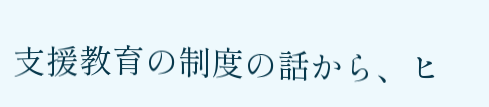支援教育の制度の話から、ヒ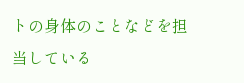トの身体のことなどを担当している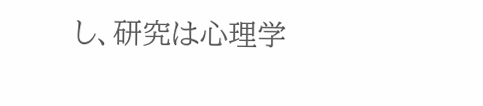し、研究は心理学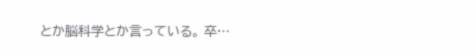とか脳科学とか言っている。 卒…